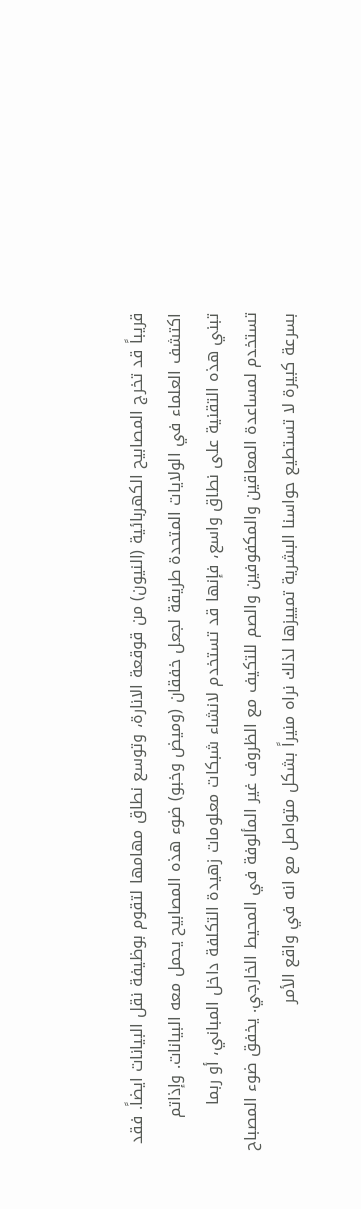قريباً قد تخرج المصابيح الكهربائية (النيون) من قوقعة الانارة، وتوسع نطاق مهامها لتقوم بوظيفة نقل البيانات ايضاً. فقد اكتشف العلماء في الولايات المتحدة طريقة لجعل خفقان (وميض وخبو) ضوء هذه المصابيح يحمل معه البيانات. وإذاتم تبني هذه التقنية على نطاق واسع، فإنها قد تستخدم لانشاء شبكات معلومات زهيدة التكلفة داخل المباني، أو ربما تستخدم لمساعدة المعاقين والمكفوفين والصم للتكيف مع الظروف غير المألوفة في المحيط الخارجي. يخفق ضوء المصباح بسرعة كبيرة لا تستطيع حواسنا البشرية تمييزها لذلك نراه منيراً بشكل متواصل مع انه في واقع الأمر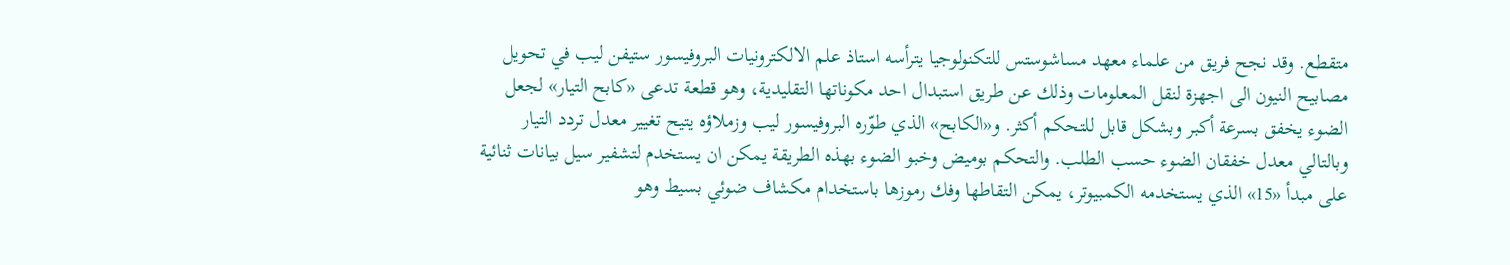متقطع. وقد نجح فريق من علماء معهد مساشوستس للتكنولوجيا يترأسه استاذ علم الالكترونيات البروفيسور ستيفن ليب في تحويل مصابيح النيون الى اجهزة لنقل المعلومات وذلك عن طريق استبدال احد مكوناتها التقليدية، وهو قطعة تدعى «كابح التيار» لجعل الضوء يخفق بسرعة أكبر وبشكل قابل للتحكم أكثر. و«الكابح» الذي طوّره البروفيسور ليب وزملاؤه يتيح تغيير معدل تردد التيار وبالتالي معدل خفقان الضوء حسب الطلب. والتحكم بوميض وخبو الضوء بهذه الطريقة يمكن ان يستخدم لتشفير سيل بيانات ثنائية على مبدأ «15» الذي يستخدمه الكمبيوتر، يمكن التقاطها وفك رموزها باستخدام مكشاف ضوئي بسيط وهو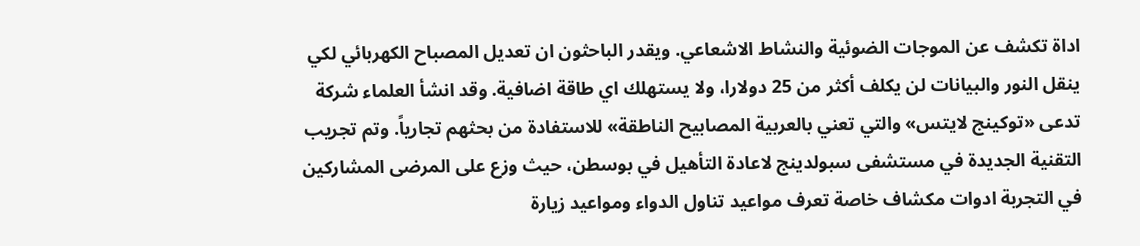اداة تكشف عن الموجات الضوئية والنشاط الاشعاعي. ويقدر الباحثون ان تعديل المصباح الكهربائي لكي ينقل النور والبيانات لن يكلف أكثر من 25 دولارا، ولا يستهلك اي طاقة اضافية. وقد انشأ العلماء شركة تدعى «توكينج لايتس» والتي تعني بالعربية المصابيح الناطقة» للاستفادة من بحثهم تجارياً. وتم تجريب التقنية الجديدة في مستشفى سبولدينج لاعادة التأهيل في بوسطن، حيث وزع على المرضى المشاركين في التجربة ادوات مكشاف خاصة تعرف مواعيد تناول الدواء ومواعيد زيارة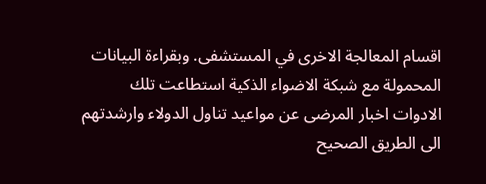اقسام المعالجة الاخرى في المستشفى. وبقراءة البيانات المحمولة مع شبكة الاضواء الذكية استطاعت تلك الادوات اخبار المرضى عن مواعيد تناول الدولاء وارشدتهم الى الطريق الصحيح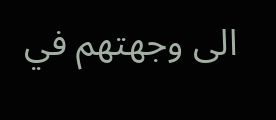الى وجهتهم في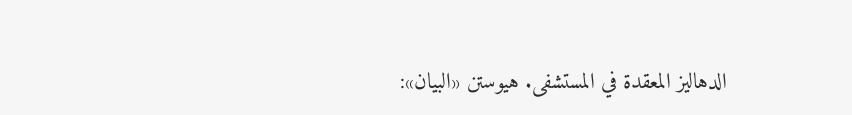الدهاليز المعقدة في المستشفى. هيوستن «البيان»: